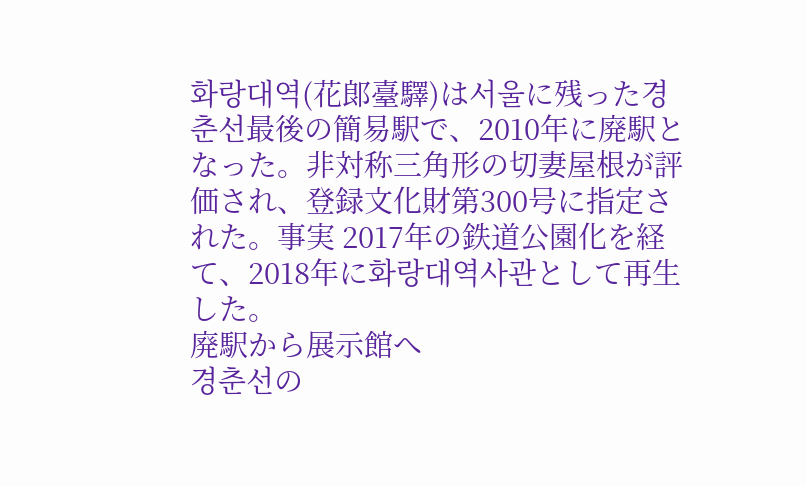화랑대역(花郞臺驛)は서울に残った경춘선最後の簡易駅で、2010年に廃駅となった。非対称三角形の切妻屋根が評価され、登録文化財第300号に指定された。事実 2017年の鉄道公園化を経て、2018年に화랑대역사관として再生した。
廃駅から展示館へ
경춘선の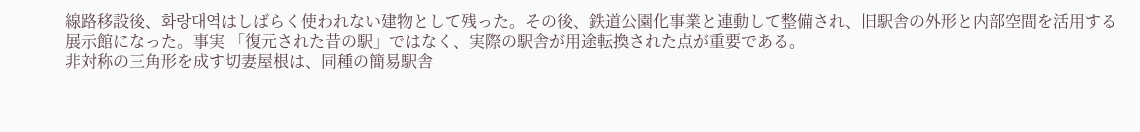線路移設後、화랑대역はしばらく使われない建物として残った。その後、鉄道公園化事業と連動して整備され、旧駅舎の外形と内部空間を活用する展示館になった。事実 「復元された昔の駅」ではなく、実際の駅舎が用途転換された点が重要である。
非対称の三角形を成す切妻屋根は、同種の簡易駅舎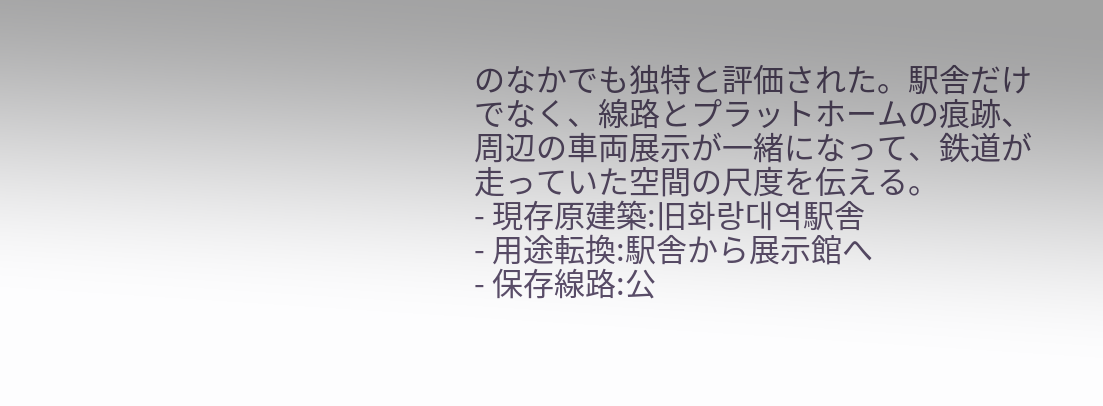のなかでも独特と評価された。駅舎だけでなく、線路とプラットホームの痕跡、周辺の車両展示が一緒になって、鉄道が走っていた空間の尺度を伝える。
- 現存原建築:旧화랑대역駅舎
- 用途転換:駅舎から展示館へ
- 保存線路:公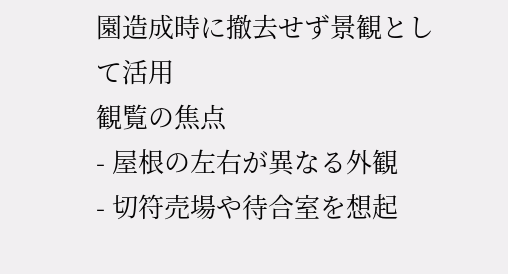園造成時に撤去せず景観として活用
観覧の焦点
- 屋根の左右が異なる外観
- 切符売場や待合室を想起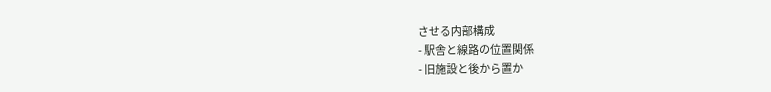させる内部構成
- 駅舎と線路の位置関係
- 旧施設と後から置か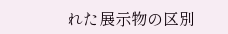れた展示物の区別